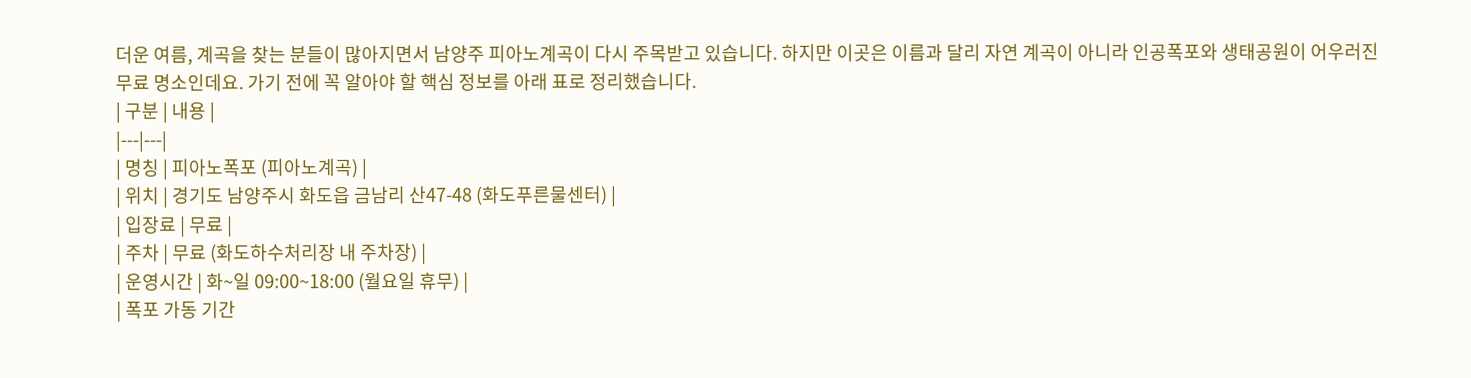더운 여름, 계곡을 찾는 분들이 많아지면서 남양주 피아노계곡이 다시 주목받고 있습니다. 하지만 이곳은 이름과 달리 자연 계곡이 아니라 인공폭포와 생태공원이 어우러진 무료 명소인데요. 가기 전에 꼭 알아야 할 핵심 정보를 아래 표로 정리했습니다.
| 구분 | 내용 |
|---|---|
| 명칭 | 피아노폭포 (피아노계곡) |
| 위치 | 경기도 남양주시 화도읍 금남리 산47-48 (화도푸른물센터) |
| 입장료 | 무료 |
| 주차 | 무료 (화도하수처리장 내 주차장) |
| 운영시간 | 화~일 09:00~18:00 (월요일 휴무) |
| 폭포 가동 기간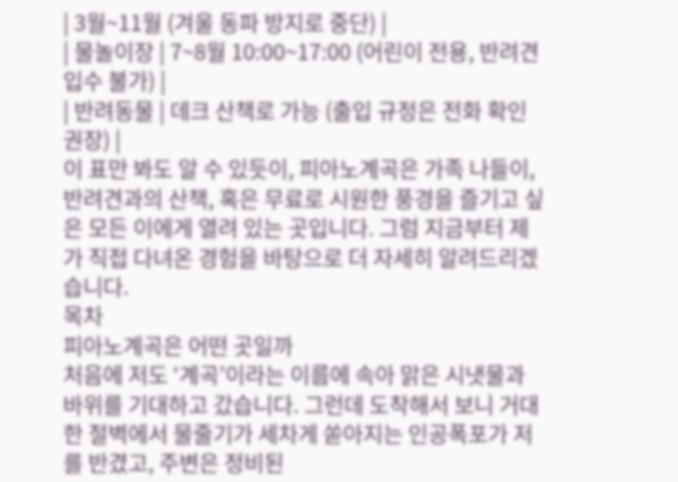| 3월~11월 (겨울 동파 방지로 중단) |
| 물놀이장 | 7~8월 10:00~17:00 (어린이 전용, 반려견 입수 불가) |
| 반려동물 | 데크 산책로 가능 (출입 규정은 전화 확인 권장) |
이 표만 봐도 알 수 있듯이, 피아노계곡은 가족 나들이, 반려견과의 산책, 혹은 무료로 시원한 풍경을 즐기고 싶은 모든 이에게 열려 있는 곳입니다. 그럼 지금부터 제가 직접 다녀온 경험을 바탕으로 더 자세히 알려드리겠습니다.
목차
피아노계곡은 어떤 곳일까
처음에 저도 ‘계곡’이라는 이름에 속아 맑은 시냇물과 바위를 기대하고 갔습니다. 그런데 도착해서 보니 거대한 절벽에서 물줄기가 세차게 쏟아지는 인공폭포가 저를 반겼고, 주변은 정비된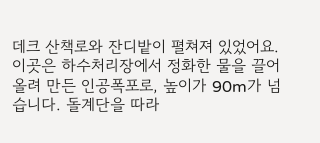데크 산책로와 잔디밭이 펼쳐져 있었어요. 이곳은 하수처리장에서 정화한 물을 끌어올려 만든 인공폭포로, 높이가 90m가 넘습니다. 돌계단을 따라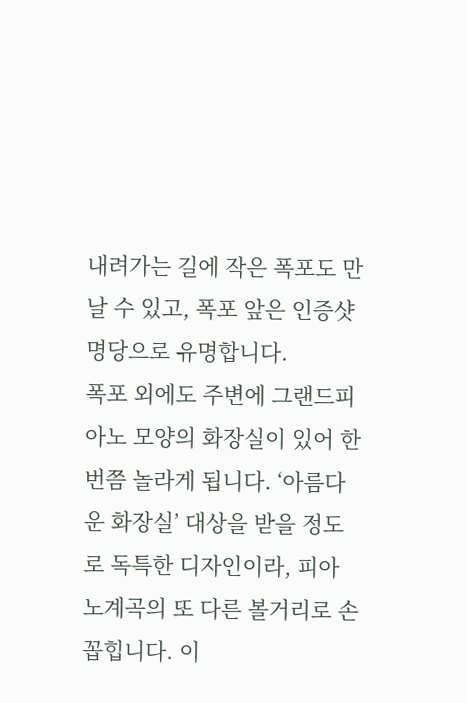내려가는 길에 작은 폭포도 만날 수 있고, 폭포 앞은 인증샷 명당으로 유명합니다.
폭포 외에도 주변에 그랜드피아노 모양의 화장실이 있어 한 번쯤 놀라게 됩니다. ‘아름다운 화장실’ 대상을 받을 정도로 독특한 디자인이라, 피아노계곡의 또 다른 볼거리로 손꼽힙니다. 이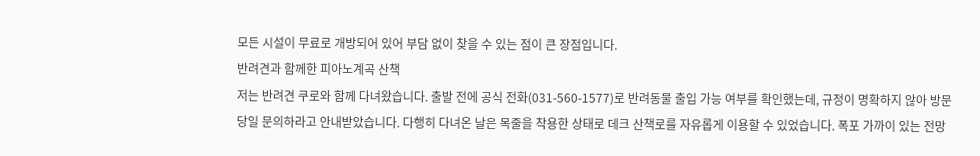모든 시설이 무료로 개방되어 있어 부담 없이 찾을 수 있는 점이 큰 장점입니다.
반려견과 함께한 피아노계곡 산책
저는 반려견 쿠로와 함께 다녀왔습니다. 출발 전에 공식 전화(031-560-1577)로 반려동물 출입 가능 여부를 확인했는데, 규정이 명확하지 않아 방문 당일 문의하라고 안내받았습니다. 다행히 다녀온 날은 목줄을 착용한 상태로 데크 산책로를 자유롭게 이용할 수 있었습니다. 폭포 가까이 있는 전망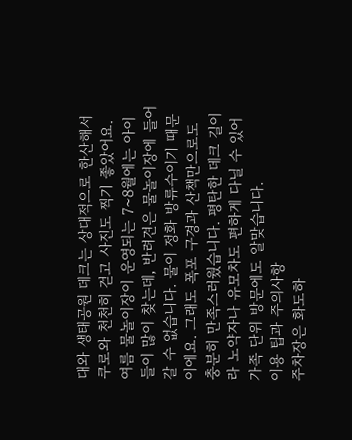대와 생태공원 데크는 상대적으로 한산해서 쿠로와 천천히 걷고 사진도 찍기 좋았어요.
여름 물놀이장이 운영되는 7~8월에는 아이들이 많이 찾는데, 반려견은 물놀이장에 들어갈 수 없습니다. 물이 정화 방류수이기 때문이에요. 그래도 폭포 구경과 산책만으로도 충분히 만족스러웠습니다. 평탄한 데크 길이라 노약자나 유모차도 편하게 다닐 수 있어 가족 단위 방문에도 알맞습니다.
이용 팁과 주의사항
주차장은 화도하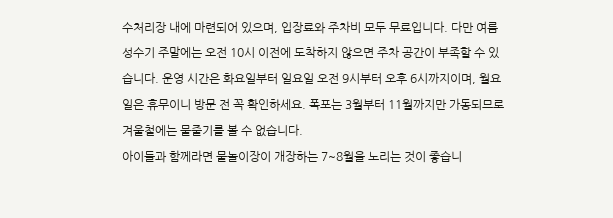수처리장 내에 마련되어 있으며, 입장료와 주차비 모두 무료입니다. 다만 여름 성수기 주말에는 오전 10시 이전에 도착하지 않으면 주차 공간이 부족할 수 있습니다. 운영 시간은 화요일부터 일요일 오전 9시부터 오후 6시까지이며, 월요일은 휴무이니 방문 전 꼭 확인하세요. 폭포는 3월부터 11월까지만 가동되므로 겨울철에는 물줄기를 볼 수 없습니다.
아이들과 함께라면 물놀이장이 개장하는 7~8월을 노리는 것이 좋습니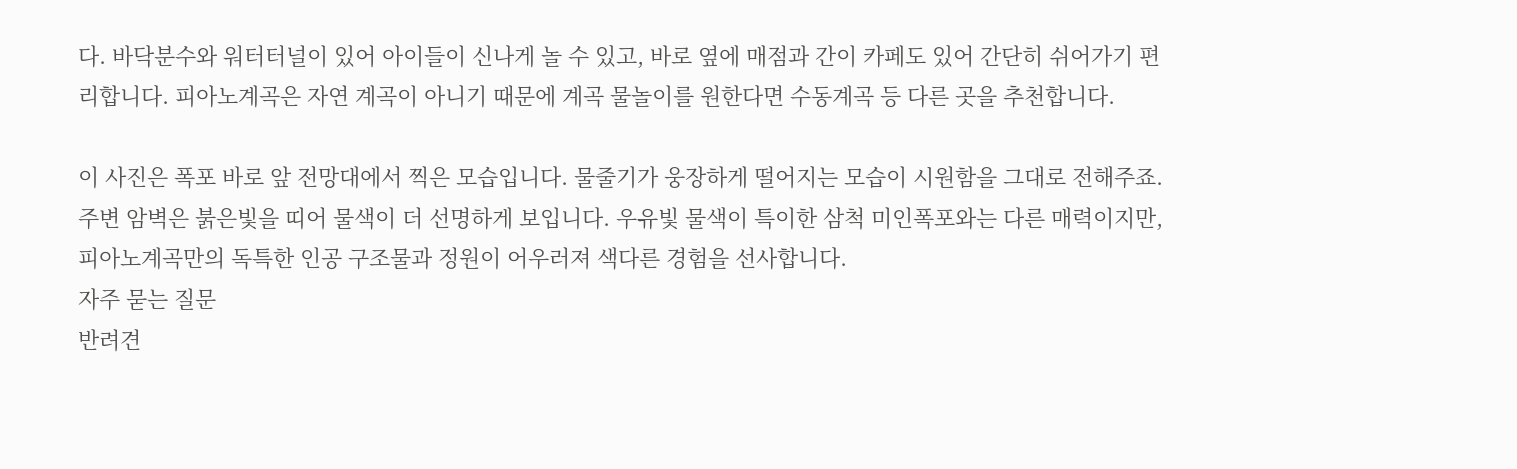다. 바닥분수와 워터터널이 있어 아이들이 신나게 놀 수 있고, 바로 옆에 매점과 간이 카페도 있어 간단히 쉬어가기 편리합니다. 피아노계곡은 자연 계곡이 아니기 때문에 계곡 물놀이를 원한다면 수동계곡 등 다른 곳을 추천합니다.

이 사진은 폭포 바로 앞 전망대에서 찍은 모습입니다. 물줄기가 웅장하게 떨어지는 모습이 시원함을 그대로 전해주죠. 주변 암벽은 붉은빛을 띠어 물색이 더 선명하게 보입니다. 우유빛 물색이 특이한 삼척 미인폭포와는 다른 매력이지만, 피아노계곡만의 독특한 인공 구조물과 정원이 어우러져 색다른 경험을 선사합니다.
자주 묻는 질문
반려견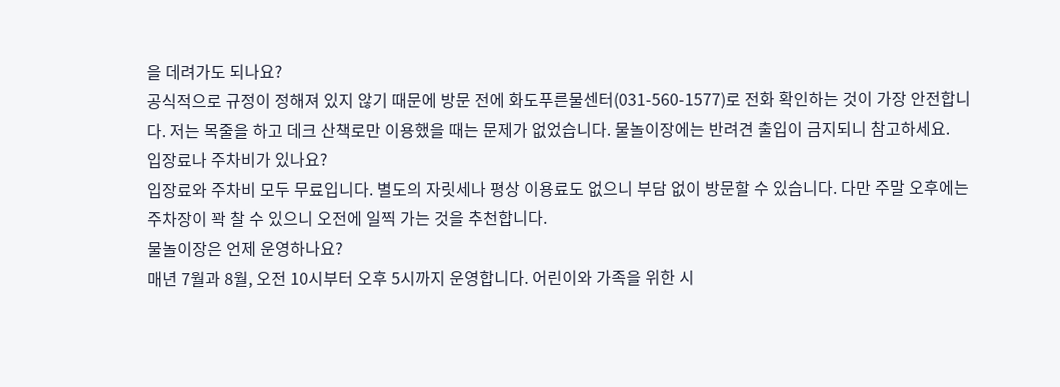을 데려가도 되나요?
공식적으로 규정이 정해져 있지 않기 때문에 방문 전에 화도푸른물센터(031-560-1577)로 전화 확인하는 것이 가장 안전합니다. 저는 목줄을 하고 데크 산책로만 이용했을 때는 문제가 없었습니다. 물놀이장에는 반려견 출입이 금지되니 참고하세요.
입장료나 주차비가 있나요?
입장료와 주차비 모두 무료입니다. 별도의 자릿세나 평상 이용료도 없으니 부담 없이 방문할 수 있습니다. 다만 주말 오후에는 주차장이 꽉 찰 수 있으니 오전에 일찍 가는 것을 추천합니다.
물놀이장은 언제 운영하나요?
매년 7월과 8월, 오전 10시부터 오후 5시까지 운영합니다. 어린이와 가족을 위한 시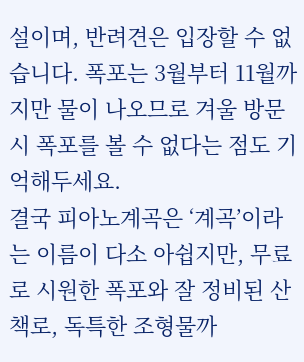설이며, 반려견은 입장할 수 없습니다. 폭포는 3월부터 11월까지만 물이 나오므로 겨울 방문 시 폭포를 볼 수 없다는 점도 기억해두세요.
결국 피아노계곡은 ‘계곡’이라는 이름이 다소 아쉽지만, 무료로 시원한 폭포와 잘 정비된 산책로, 독특한 조형물까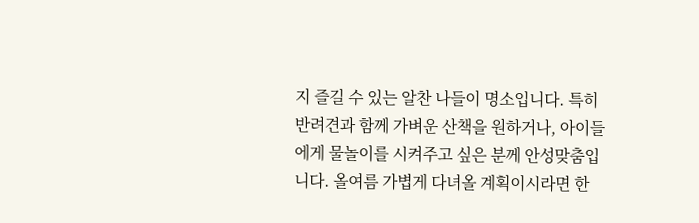지 즐길 수 있는 알찬 나들이 명소입니다. 특히 반려견과 함께 가벼운 산책을 원하거나, 아이들에게 물놀이를 시켜주고 싶은 분께 안성맞춤입니다. 올여름 가볍게 다녀올 계획이시라면 한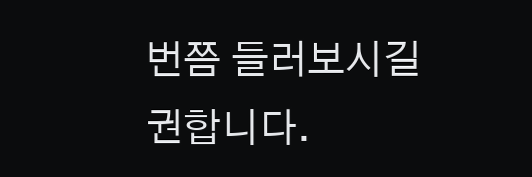번쯤 들러보시길 권합니다.